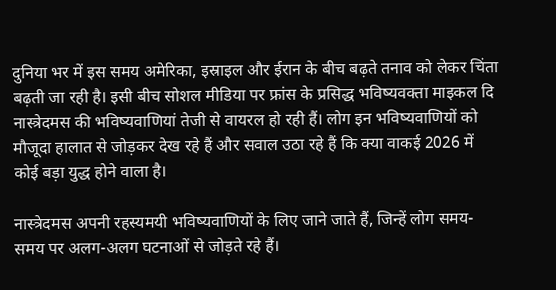दुनिया भर में इस समय अमेरिका, इस्राइल और ईरान के बीच बढ़ते तनाव को लेकर चिंता बढ़ती जा रही है। इसी बीच सोशल मीडिया पर फ्रांस के प्रसिद्ध भविष्यवक्ता माइकल दि नास्त्रेदमस की भविष्यवाणियां तेजी से वायरल हो रही हैं। लोग इन भविष्यवाणियों को मौजूदा हालात से जोड़कर देख रहे हैं और सवाल उठा रहे हैं कि क्या वाकई 2026 में कोई बड़ा युद्ध होने वाला है।

नास्त्रेदमस अपनी रहस्यमयी भविष्यवाणियों के लिए जाने जाते हैं, जिन्हें लोग समय-समय पर अलग-अलग घटनाओं से जोड़ते रहे हैं।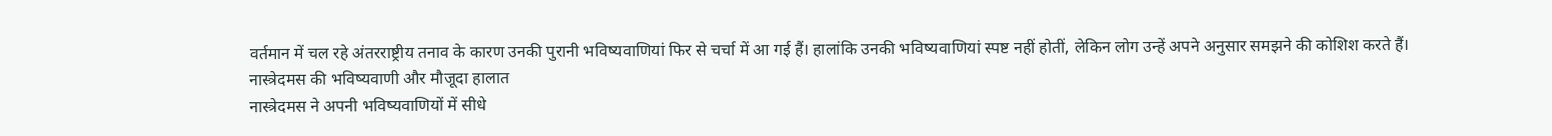वर्तमान में चल रहे अंतरराष्ट्रीय तनाव के कारण उनकी पुरानी भविष्यवाणियां फिर से चर्चा में आ गई हैं। हालांकि उनकी भविष्यवाणियां स्पष्ट नहीं होतीं, लेकिन लोग उन्हें अपने अनुसार समझने की कोशिश करते हैं।
नास्त्रेदमस की भविष्यवाणी और मौजूदा हालात
नास्त्रेदमस ने अपनी भविष्यवाणियों में सीधे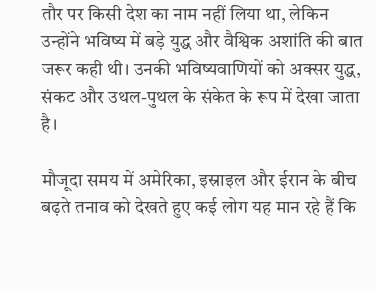तौर पर किसी देश का नाम नहीं लिया था, लेकिन उन्होंने भविष्य में बड़े युद्ध और वैश्विक अशांति की बात जरूर कही थी। उनकी भविष्यवाणियों को अक्सर युद्ध, संकट और उथल-पुथल के संकेत के रूप में देखा जाता है।

मौजूदा समय में अमेरिका, इस्राइल और ईरान के बीच बढ़ते तनाव को देखते हुए कई लोग यह मान रहे हैं कि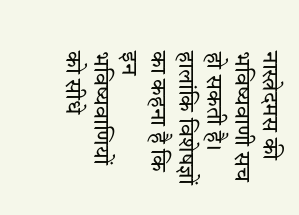नास्त्रेदमस की भविष्यवाणी सच हो सकती है। हालांकि विशेषज्ञों का कहना है कि इन भविष्यवाणियों को सीधे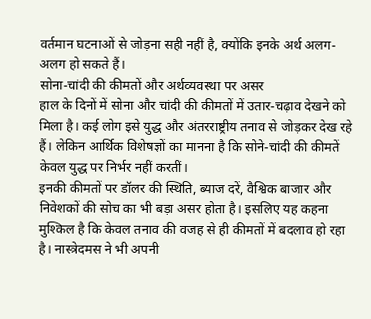वर्तमान घटनाओं से जोड़ना सही नहीं है, क्योंकि इनके अर्थ अलग-अलग हो सकते हैं।
सोना-चांदी की कीमतों और अर्थव्यवस्था पर असर
हाल के दिनों में सोना और चांदी की कीमतों में उतार-चढ़ाव देखने को मिला है। कई लोग इसे युद्ध और अंतरराष्ट्रीय तनाव से जोड़कर देख रहे हैं। लेकिन आर्थिक विशेषज्ञों का मानना है कि सोने-चांदी की कीमतें केवल युद्ध पर निर्भर नहीं करतीं।
इनकी कीमतों पर डॉलर की स्थिति, ब्याज दरें, वैश्विक बाजार और निवेशकों की सोच का भी बड़ा असर होता है। इसलिए यह कहना मुश्किल है कि केवल तनाव की वजह से ही कीमतों में बदलाव हो रहा है। नास्त्रेदमस ने भी अपनी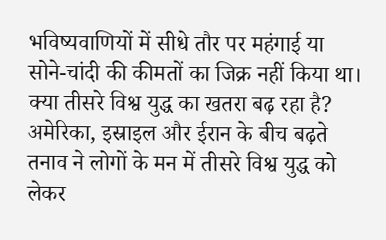भविष्यवाणियों में सीधे तौर पर महंगाई या सोने-चांदी की कीमतों का जिक्र नहीं किया था।
क्या तीसरे विश्व युद्ध का खतरा बढ़ रहा है?
अमेरिका, इस्राइल और ईरान के बीच बढ़ते तनाव ने लोगों के मन में तीसरे विश्व युद्ध को लेकर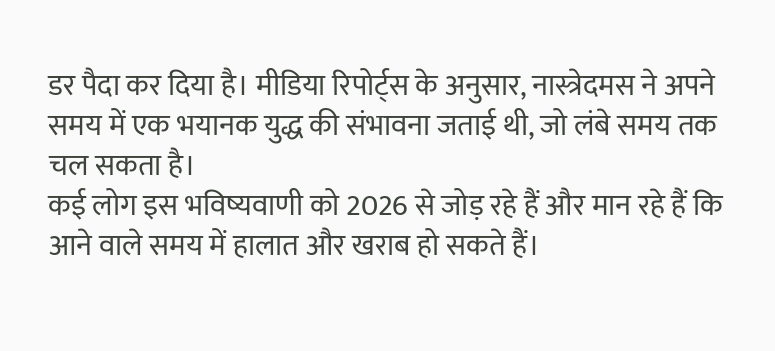डर पैदा कर दिया है। मीडिया रिपोर्ट्स के अनुसार, नास्त्रेदमस ने अपने समय में एक भयानक युद्ध की संभावना जताई थी, जो लंबे समय तक चल सकता है।
कई लोग इस भविष्यवाणी को 2026 से जोड़ रहे हैं और मान रहे हैं कि आने वाले समय में हालात और खराब हो सकते हैं।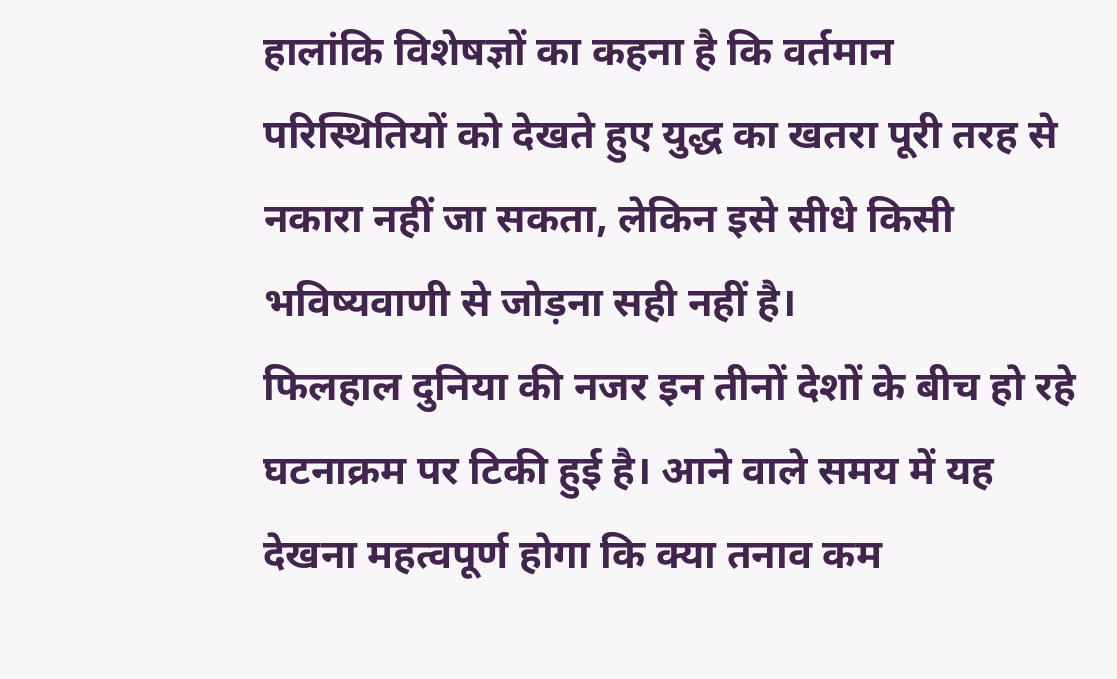हालांकि विशेषज्ञों का कहना है कि वर्तमान परिस्थितियों को देखते हुए युद्ध का खतरा पूरी तरह से नकारा नहीं जा सकता, लेकिन इसे सीधे किसी भविष्यवाणी से जोड़ना सही नहीं है।
फिलहाल दुनिया की नजर इन तीनों देशों के बीच हो रहे घटनाक्रम पर टिकी हुई है। आने वाले समय में यह देखना महत्वपूर्ण होगा कि क्या तनाव कम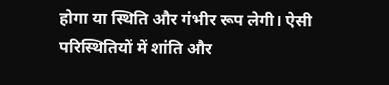होगा या स्थिति और गंभीर रूप लेगी। ऐसी परिस्थितियों में शांति और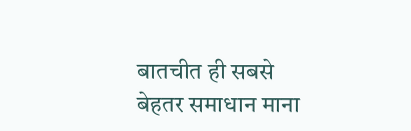बातचीत ही सबसे बेहतर समाधान माना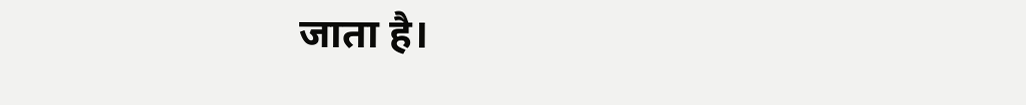जाता है।